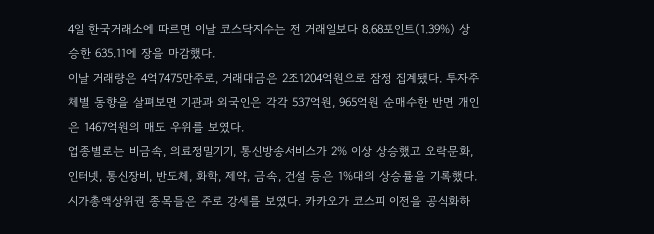4일 한국거래소에 따르면 이날 코스닥지수는 전 거래일보다 8.68포인트(1.39%) 상승한 635.11에 장을 마감했다.
이날 거래량은 4억7475만주로, 거래대금은 2조1204억원으로 잠정 집계됐다. 투자주체별 동향을 살펴보면 기관과 외국인은 각각 537억원, 965억원 순매수한 반면 개인은 1467억원의 매도 우위를 보였다.
업종별로는 비금속, 의료정밀기기, 통신방송서비스가 2% 이상 상승했고 오락문화, 인터넷, 통신장비, 반도체, 화학, 제약, 금속, 건설 등은 1%대의 상승률을 기록했다.
시가총액상위권 종목들은 주로 강세를 보였다. 카카오가 코스피 이전을 공식화하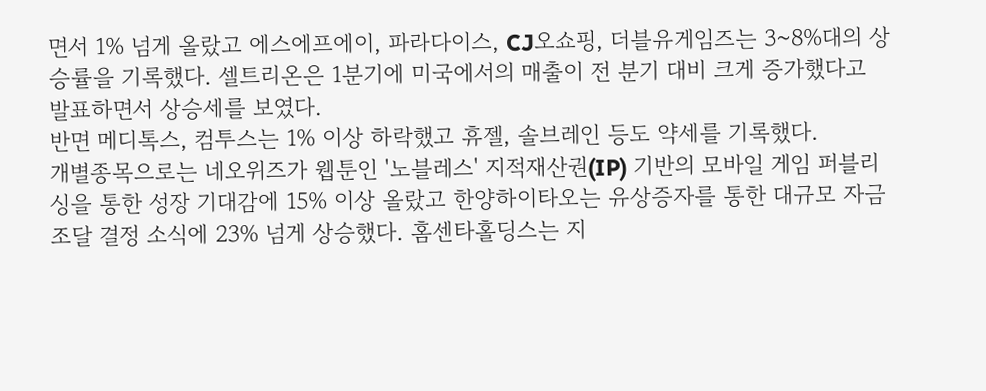면서 1% 넘게 올랐고 에스에프에이, 파라다이스, CJ오쇼핑, 더블유게임즈는 3~8%대의 상승률을 기록했다. 셀트리온은 1분기에 미국에서의 매출이 전 분기 대비 크게 증가했다고 발표하면서 상승세를 보였다.
반면 메디톡스, 컴투스는 1% 이상 하락했고 휴젤, 솔브레인 등도 약세를 기록했다.
개별종목으로는 네오위즈가 웹툰인 '노블레스' 지적재산권(IP) 기반의 모바일 게임 퍼블리싱을 통한 성장 기대감에 15% 이상 올랐고 한양하이타오는 유상증자를 통한 대규모 자금 조달 결정 소식에 23% 넘게 상승했다. 홈센타홀딩스는 지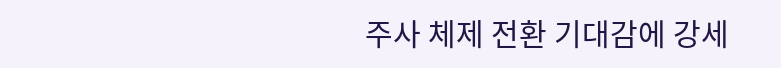주사 체제 전환 기대감에 강세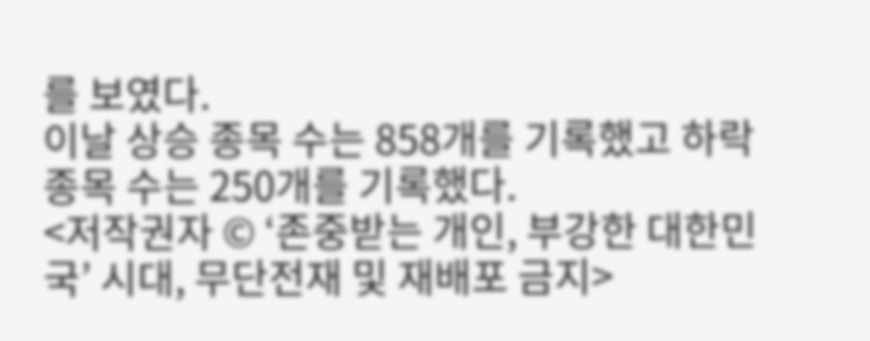를 보였다.
이날 상승 종목 수는 858개를 기록했고 하락 종목 수는 250개를 기록했다.
<저작권자 © ‘존중받는 개인, 부강한 대한민국’ 시대, 무단전재 및 재배포 금지>